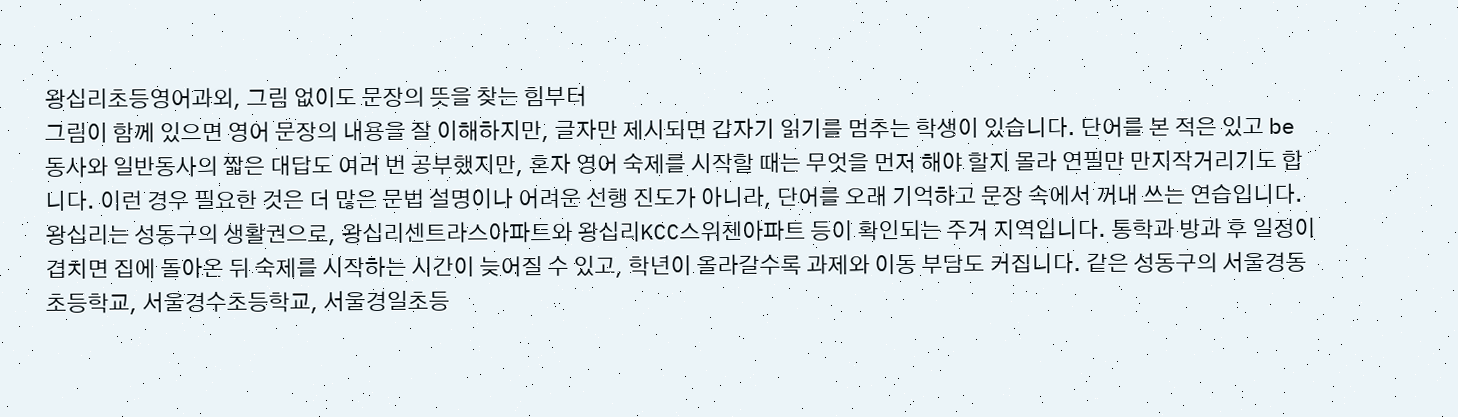왕십리초등영어과외, 그림 없이도 문장의 뜻을 찾는 힘부터
그림이 함께 있으면 영어 문장의 내용을 잘 이해하지만, 글자만 제시되면 갑자기 읽기를 멈추는 학생이 있습니다. 단어를 본 적은 있고 be동사와 일반동사의 짧은 대답도 여러 번 공부했지만, 혼자 영어 숙제를 시작할 때는 무엇을 먼저 해야 할지 몰라 연필만 만지작거리기도 합니다. 이런 경우 필요한 것은 더 많은 문법 설명이나 어려운 선행 진도가 아니라, 단어를 오래 기억하고 문장 속에서 꺼내 쓰는 연습입니다.
왕십리는 성동구의 생활권으로, 왕십리센트라스아파트와 왕십리KCC스위첸아파트 등이 확인되는 주거 지역입니다. 통학과 방과 후 일정이 겹치면 집에 돌아온 뒤 숙제를 시작하는 시간이 늦어질 수 있고, 학년이 올라갈수록 과제와 이동 부담도 커집니다. 같은 성동구의 서울경동초등학교, 서울경수초등학교, 서울경일초등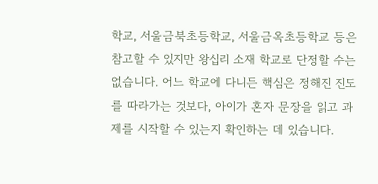학교, 서울금북초등학교, 서울금옥초등학교 등은 참고할 수 있지만 왕십리 소재 학교로 단정할 수는 없습니다. 어느 학교에 다니든 핵심은 정해진 진도를 따라가는 것보다, 아이가 혼자 문장을 읽고 과제를 시작할 수 있는지 확인하는 데 있습니다.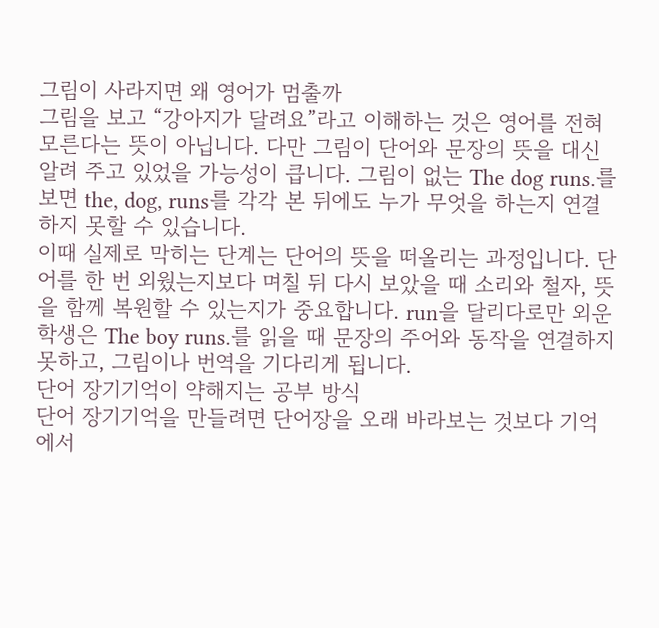그림이 사라지면 왜 영어가 멈출까
그림을 보고 “강아지가 달려요”라고 이해하는 것은 영어를 전혀 모른다는 뜻이 아닙니다. 다만 그림이 단어와 문장의 뜻을 대신 알려 주고 있었을 가능성이 큽니다. 그림이 없는 The dog runs.를 보면 the, dog, runs를 각각 본 뒤에도 누가 무엇을 하는지 연결하지 못할 수 있습니다.
이때 실제로 막히는 단계는 단어의 뜻을 떠올리는 과정입니다. 단어를 한 번 외웠는지보다 며칠 뒤 다시 보았을 때 소리와 철자, 뜻을 함께 복원할 수 있는지가 중요합니다. run을 달리다로만 외운 학생은 The boy runs.를 읽을 때 문장의 주어와 동작을 연결하지 못하고, 그림이나 번역을 기다리게 됩니다.
단어 장기기억이 약해지는 공부 방식
단어 장기기억을 만들려면 단어장을 오래 바라보는 것보다 기억에서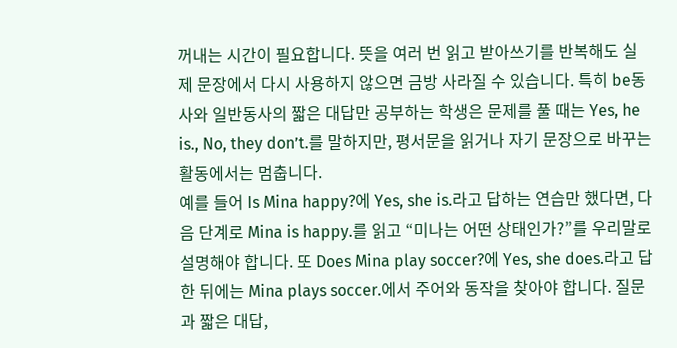꺼내는 시간이 필요합니다. 뜻을 여러 번 읽고 받아쓰기를 반복해도 실제 문장에서 다시 사용하지 않으면 금방 사라질 수 있습니다. 특히 be동사와 일반동사의 짧은 대답만 공부하는 학생은 문제를 풀 때는 Yes, he is., No, they don’t.를 말하지만, 평서문을 읽거나 자기 문장으로 바꾸는 활동에서는 멈춥니다.
예를 들어 Is Mina happy?에 Yes, she is.라고 답하는 연습만 했다면, 다음 단계로 Mina is happy.를 읽고 “미나는 어떤 상태인가?”를 우리말로 설명해야 합니다. 또 Does Mina play soccer?에 Yes, she does.라고 답한 뒤에는 Mina plays soccer.에서 주어와 동작을 찾아야 합니다. 질문과 짧은 대답,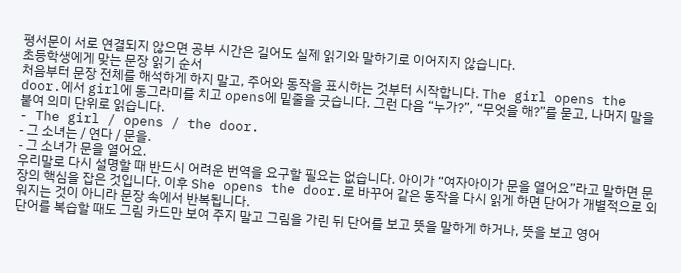평서문이 서로 연결되지 않으면 공부 시간은 길어도 실제 읽기와 말하기로 이어지지 않습니다.
초등학생에게 맞는 문장 읽기 순서
처음부터 문장 전체를 해석하게 하지 말고, 주어와 동작을 표시하는 것부터 시작합니다. The girl opens the door.에서 girl에 동그라미를 치고 opens에 밑줄을 긋습니다. 그런 다음 “누가?”, “무엇을 해?”를 묻고, 나머지 말을 붙여 의미 단위로 읽습니다.
- The girl / opens / the door.
- 그 소녀는 / 연다 / 문을.
- 그 소녀가 문을 열어요.
우리말로 다시 설명할 때 반드시 어려운 번역을 요구할 필요는 없습니다. 아이가 “여자아이가 문을 열어요”라고 말하면 문장의 핵심을 잡은 것입니다. 이후 She opens the door.로 바꾸어 같은 동작을 다시 읽게 하면 단어가 개별적으로 외워지는 것이 아니라 문장 속에서 반복됩니다.
단어를 복습할 때도 그림 카드만 보여 주지 말고 그림을 가린 뒤 단어를 보고 뜻을 말하게 하거나, 뜻을 보고 영어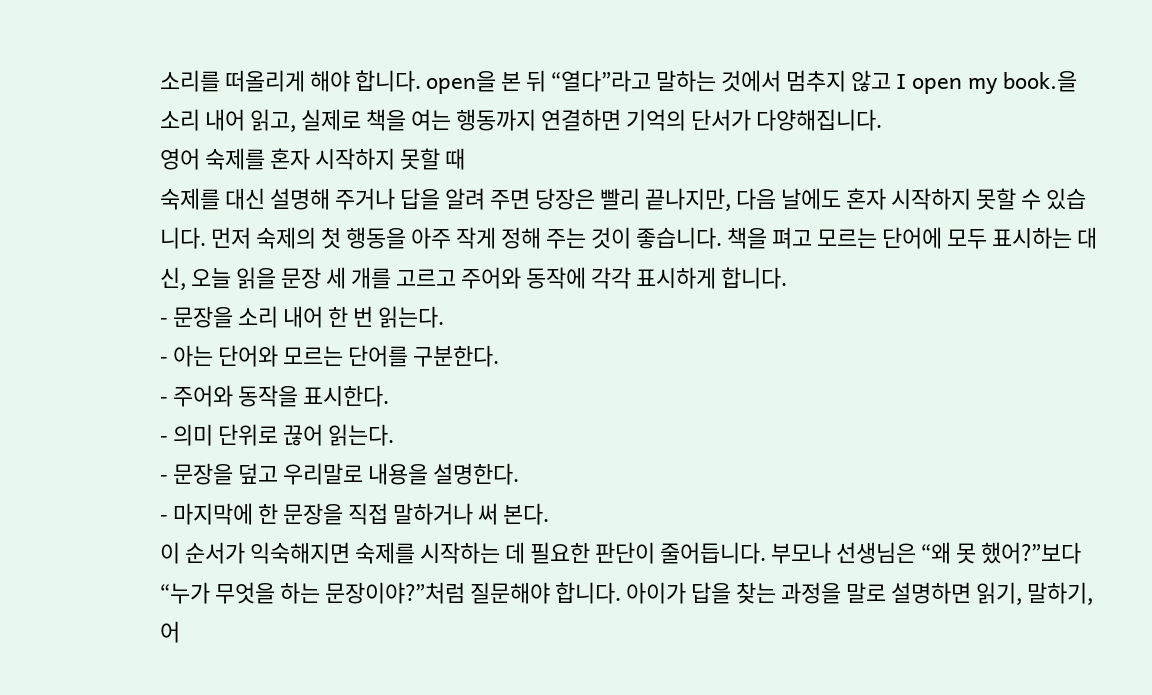소리를 떠올리게 해야 합니다. open을 본 뒤 “열다”라고 말하는 것에서 멈추지 않고 I open my book.을 소리 내어 읽고, 실제로 책을 여는 행동까지 연결하면 기억의 단서가 다양해집니다.
영어 숙제를 혼자 시작하지 못할 때
숙제를 대신 설명해 주거나 답을 알려 주면 당장은 빨리 끝나지만, 다음 날에도 혼자 시작하지 못할 수 있습니다. 먼저 숙제의 첫 행동을 아주 작게 정해 주는 것이 좋습니다. 책을 펴고 모르는 단어에 모두 표시하는 대신, 오늘 읽을 문장 세 개를 고르고 주어와 동작에 각각 표시하게 합니다.
- 문장을 소리 내어 한 번 읽는다.
- 아는 단어와 모르는 단어를 구분한다.
- 주어와 동작을 표시한다.
- 의미 단위로 끊어 읽는다.
- 문장을 덮고 우리말로 내용을 설명한다.
- 마지막에 한 문장을 직접 말하거나 써 본다.
이 순서가 익숙해지면 숙제를 시작하는 데 필요한 판단이 줄어듭니다. 부모나 선생님은 “왜 못 했어?”보다 “누가 무엇을 하는 문장이야?”처럼 질문해야 합니다. 아이가 답을 찾는 과정을 말로 설명하면 읽기, 말하기, 어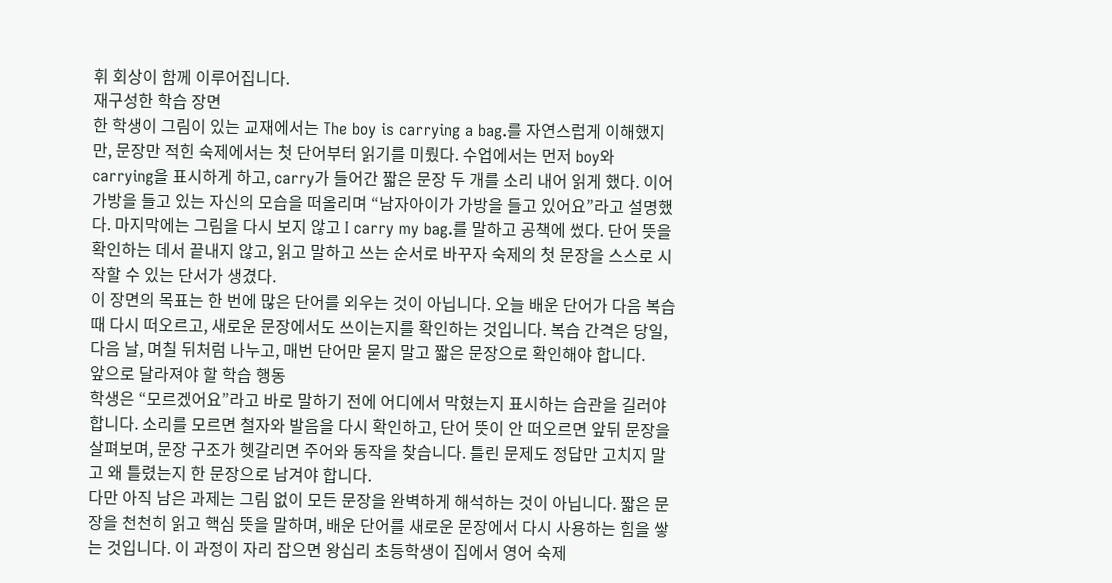휘 회상이 함께 이루어집니다.
재구성한 학습 장면
한 학생이 그림이 있는 교재에서는 The boy is carrying a bag.를 자연스럽게 이해했지만, 문장만 적힌 숙제에서는 첫 단어부터 읽기를 미뤘다. 수업에서는 먼저 boy와 carrying을 표시하게 하고, carry가 들어간 짧은 문장 두 개를 소리 내어 읽게 했다. 이어 가방을 들고 있는 자신의 모습을 떠올리며 “남자아이가 가방을 들고 있어요”라고 설명했다. 마지막에는 그림을 다시 보지 않고 I carry my bag.를 말하고 공책에 썼다. 단어 뜻을 확인하는 데서 끝내지 않고, 읽고 말하고 쓰는 순서로 바꾸자 숙제의 첫 문장을 스스로 시작할 수 있는 단서가 생겼다.
이 장면의 목표는 한 번에 많은 단어를 외우는 것이 아닙니다. 오늘 배운 단어가 다음 복습 때 다시 떠오르고, 새로운 문장에서도 쓰이는지를 확인하는 것입니다. 복습 간격은 당일, 다음 날, 며칠 뒤처럼 나누고, 매번 단어만 묻지 말고 짧은 문장으로 확인해야 합니다.
앞으로 달라져야 할 학습 행동
학생은 “모르겠어요”라고 바로 말하기 전에 어디에서 막혔는지 표시하는 습관을 길러야 합니다. 소리를 모르면 철자와 발음을 다시 확인하고, 단어 뜻이 안 떠오르면 앞뒤 문장을 살펴보며, 문장 구조가 헷갈리면 주어와 동작을 찾습니다. 틀린 문제도 정답만 고치지 말고 왜 틀렸는지 한 문장으로 남겨야 합니다.
다만 아직 남은 과제는 그림 없이 모든 문장을 완벽하게 해석하는 것이 아닙니다. 짧은 문장을 천천히 읽고 핵심 뜻을 말하며, 배운 단어를 새로운 문장에서 다시 사용하는 힘을 쌓는 것입니다. 이 과정이 자리 잡으면 왕십리 초등학생이 집에서 영어 숙제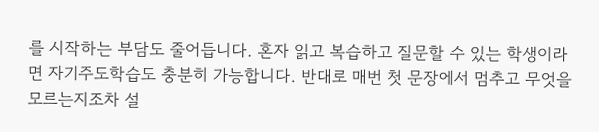를 시작하는 부담도 줄어듭니다. 혼자 읽고 복습하고 질문할 수 있는 학생이라면 자기주도학습도 충분히 가능합니다. 반대로 매번 첫 문장에서 멈추고 무엇을 모르는지조차 설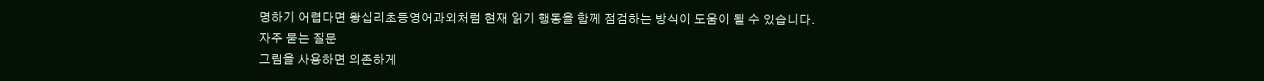명하기 어렵다면 왕십리초등영어과외처럼 현재 읽기 행동을 함께 점검하는 방식이 도움이 될 수 있습니다.
자주 묻는 질문
그림을 사용하면 의존하게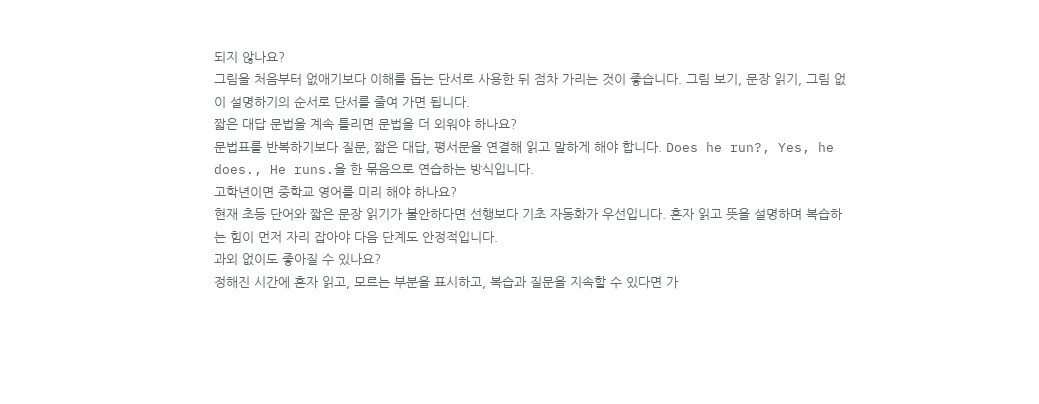되지 않나요?
그림을 처음부터 없애기보다 이해를 돕는 단서로 사용한 뒤 점차 가리는 것이 좋습니다. 그림 보기, 문장 읽기, 그림 없이 설명하기의 순서로 단서를 줄여 가면 됩니다.
짧은 대답 문법을 계속 틀리면 문법을 더 외워야 하나요?
문법표를 반복하기보다 질문, 짧은 대답, 평서문을 연결해 읽고 말하게 해야 합니다. Does he run?, Yes, he does., He runs.을 한 묶음으로 연습하는 방식입니다.
고학년이면 중학교 영어를 미리 해야 하나요?
현재 초등 단어와 짧은 문장 읽기가 불안하다면 선행보다 기초 자동화가 우선입니다. 혼자 읽고 뜻을 설명하며 복습하는 힘이 먼저 자리 잡아야 다음 단계도 안정적입니다.
과외 없이도 좋아질 수 있나요?
정해진 시간에 혼자 읽고, 모르는 부분을 표시하고, 복습과 질문을 지속할 수 있다면 가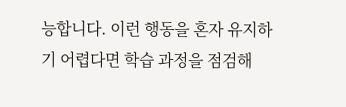능합니다. 이런 행동을 혼자 유지하기 어렵다면 학습 과정을 점검해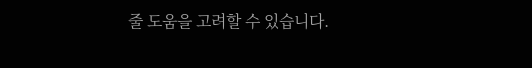줄 도움을 고려할 수 있습니다.